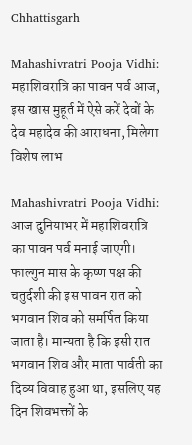Chhattisgarh

Mahashivratri Pooja Vidhi: महाशिवरात्रि का पावन पर्व आज, इस खास मुहूर्त में ऐसे करें देवों के देव महादेव की आराधना, मिलेगा विशेष लाभ

Mahashivratri Pooja Vidhi: आज दुनियाभर में महाशिवरात्रि का पावन पर्व मनाई जाएगी। फाल्गुन मास के कृष्ण पक्ष की चतुर्दशी की इस पावन रात को भगवान शिव को समर्पित किया जाता है। मान्यता है कि इसी रात भगवान शिव और माता पार्वती का दिव्य विवाह हुआ था, इसलिए यह दिन शिवभक्तों के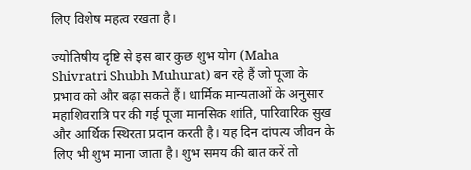लिए विशेष महत्व रखता है।

ज्योतिषीय दृष्टि से इस बार कुछ शुभ योग (Maha Shivratri Shubh Muhurat) बन रहे हैं जो पूजा के प्रभाव को और बढ़ा सकते हैं। धार्मिक मान्यताओं के अनुसार महाशिवरात्रि पर की गई पूजा मानसिक शांति, पारिवारिक सुख और आर्थिक स्थिरता प्रदान करती है। यह दिन दांपत्य जीवन के लिए भी शुभ माना जाता है। शुभ समय की बात करें तो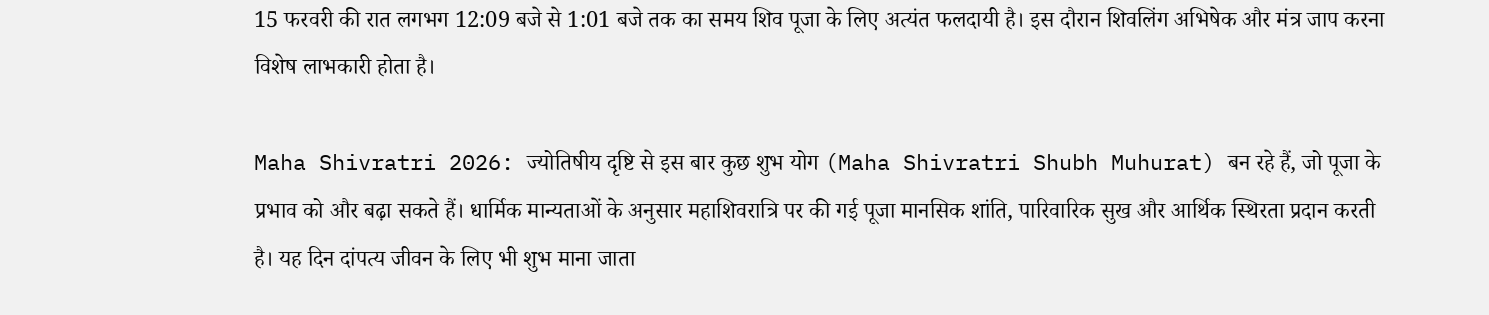15 फरवरी की रात लगभग 12:09 बजे से 1:01 बजे तक का समय शिव पूजा के लिए अत्यंत फलदायी है। इस दौरान शिवलिंग अभिषेक और मंत्र जाप करना विशेष लाभकारी होता है।

Maha Shivratri 2026: ज्योतिषीय दृष्टि से इस बार कुछ शुभ योग (Maha Shivratri Shubh Muhurat) बन रहे हैं, जो पूजा के प्रभाव को और बढ़ा सकते हैं। धार्मिक मान्यताओं के अनुसार महाशिवरात्रि पर की गई पूजा मानसिक शांति, पारिवारिक सुख और आर्थिक स्थिरता प्रदान करती है। यह दिन दांपत्य जीवन के लिए भी शुभ माना जाता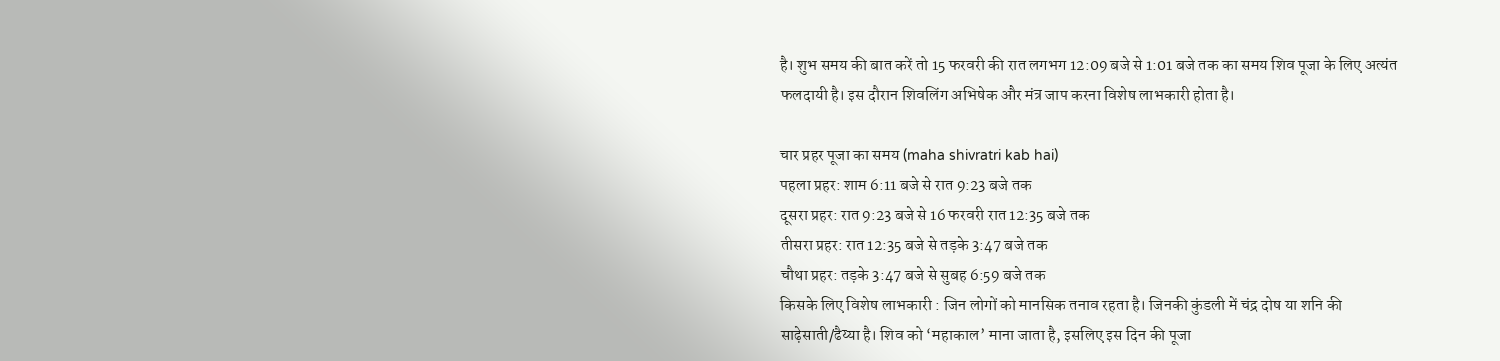है। शुभ समय की बात करें तो 15 फरवरी की रात लगभग 12:09 बजे से 1:01 बजे तक का समय शिव पूजा के लिए अत्यंत फलदायी है। इस दौरान शिवलिंग अभिषेक और मंत्र जाप करना विशेष लाभकारी होता है।

चार प्रहर पूजा का समय (maha shivratri kab hai)
पहला प्रहर: शाम 6:11 बजे से रात 9:23 बजे तक
दूसरा प्रहर: रात 9:23 बजे से 16 फरवरी रात 12:35 बजे तक
तीसरा प्रहर: रात 12:35 बजे से तड़के 3:47 बजे तक
चौथा प्रहर: तड़के 3:47 बजे से सुबह 6:59 बजे तक
किसके लिए विशेष लाभकारी : जिन लोगों को मानसिक तनाव रहता है। जिनकी कुंडली में चंद्र दोष या शनि की साढ़ेसाती/ढैय्या है। शिव को ‘महाकाल’ माना जाता है, इसलिए इस दिन की पूजा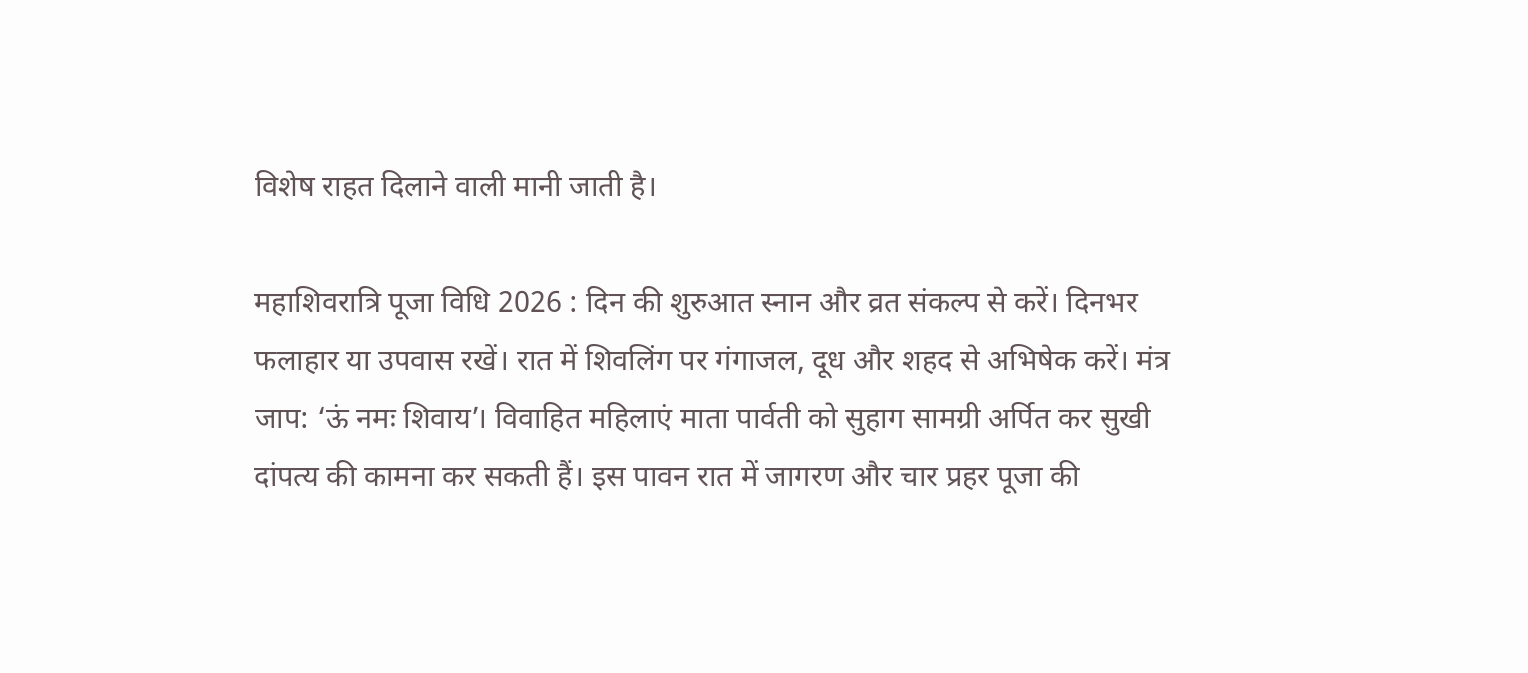विशेष राहत दिलाने वाली मानी जाती है।

महाशिवरात्रि पूजा विधि 2026 : दिन की शुरुआत स्नान और व्रत संकल्प से करें। दिनभर फलाहार या उपवास रखें। रात में शिवलिंग पर गंगाजल, दूध और शहद से अभिषेक करें। मंत्र जाप: ‘ऊं नमः शिवाय’। विवाहित महिलाएं माता पार्वती को सुहाग सामग्री अर्पित कर सुखी दांपत्य की कामना कर सकती हैं। इस पावन रात में जागरण और चार प्रहर पूजा की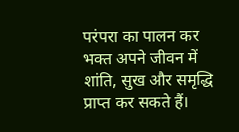परंपरा का पालन कर भक्त अपने जीवन में शांति, सुख और समृद्धि प्राप्त कर सकते हैं।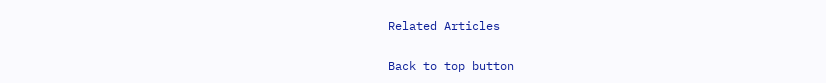Related Articles

Back to top button